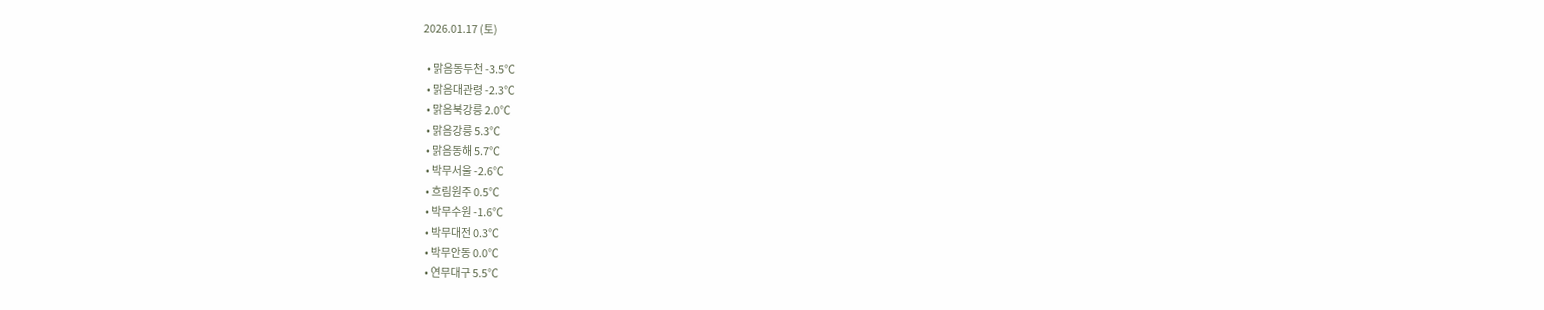2026.01.17 (토)

  • 맑음동두천 -3.5℃
  • 맑음대관령 -2.3℃
  • 맑음북강릉 2.0℃
  • 맑음강릉 5.3℃
  • 맑음동해 5.7℃
  • 박무서울 -2.6℃
  • 흐림원주 0.5℃
  • 박무수원 -1.6℃
  • 박무대전 0.3℃
  • 박무안동 0.0℃
  • 연무대구 5.5℃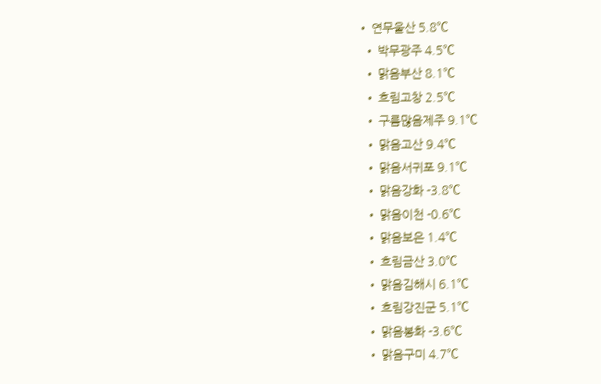• 연무울산 5.8℃
  • 박무광주 4.5℃
  • 맑음부산 8.1℃
  • 흐림고창 2.5℃
  • 구름많음제주 9.1℃
  • 맑음고산 9.4℃
  • 맑음서귀포 9.1℃
  • 맑음강화 -3.8℃
  • 맑음이천 -0.6℃
  • 맑음보은 1.4℃
  • 흐림금산 3.0℃
  • 맑음김해시 6.1℃
  • 흐림강진군 5.1℃
  • 맑음봉화 -3.6℃
  • 맑음구미 4.7℃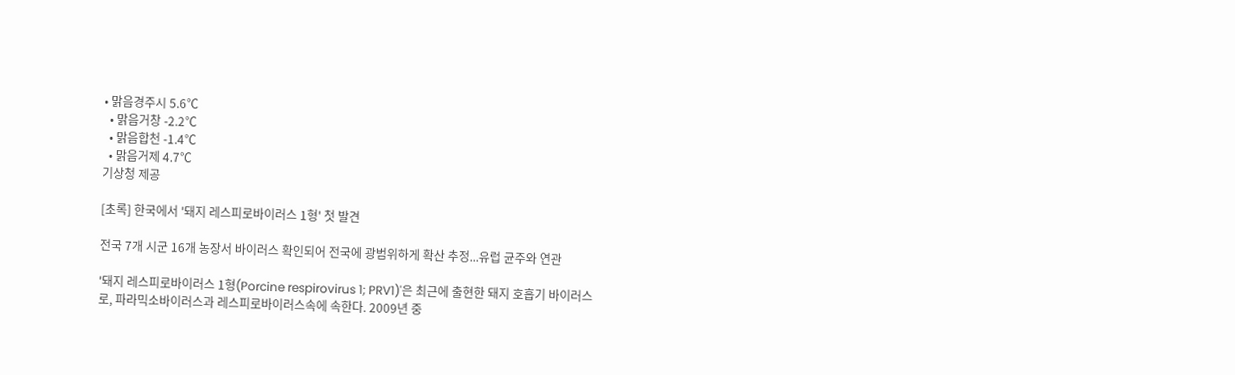• 맑음경주시 5.6℃
  • 맑음거창 -2.2℃
  • 맑음합천 -1.4℃
  • 맑음거제 4.7℃
기상청 제공

[초록] 한국에서 '돼지 레스피로바이러스 1형' 첫 발견

전국 7개 시군 16개 농장서 바이러스 확인되어 전국에 광범위하게 확산 추정...유럽 균주와 연관

'돼지 레스피로바이러스 1형(Porcine respirovirus 1; PRV1)'은 최근에 출현한 돼지 호흡기 바이러스로, 파라믹소바이러스과 레스피로바이러스속에 속한다. 2009년 중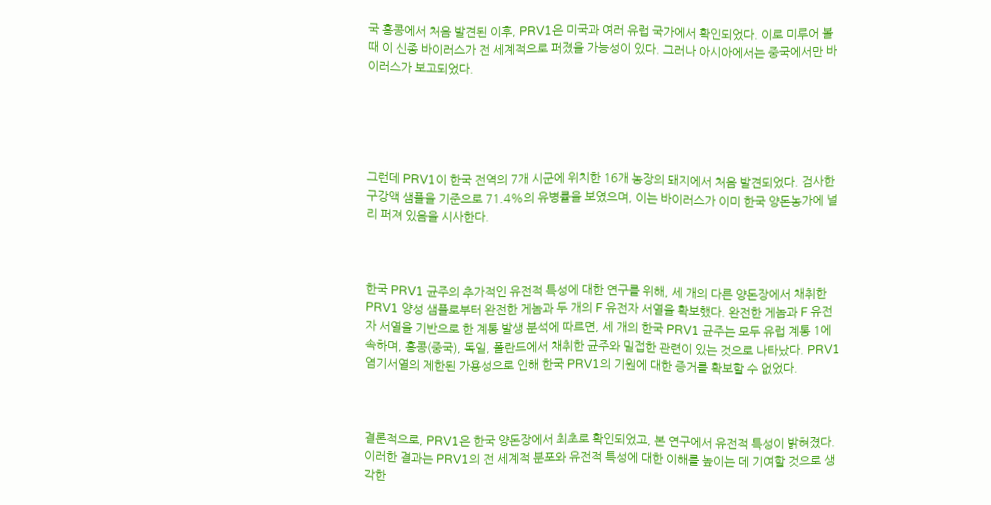국 홍콩에서 처음 발견된 이후, PRV1은 미국과 여러 유럽 국가에서 확인되었다. 이로 미루어 볼 때 이 신종 바이러스가 전 세계적으로 퍼졌을 가능성이 있다. 그러나 아시아에서는 중국에서만 바이러스가 보고되었다.





그런데 PRV1이 한국 전역의 7개 시군에 위치한 16개 농장의 돼지에서 처음 발견되었다. 검사한 구강액 샘플을 기준으로 71.4%의 유병률을 보였으며, 이는 바이러스가 이미 한국 양돈농가에 널리 퍼져 있음을 시사한다.



한국 PRV1 균주의 추가적인 유전적 특성에 대한 연구를 위해, 세 개의 다른 양돈장에서 채취한 PRV1 양성 샘플로부터 완전한 게놈과 두 개의 F 유전자 서열을 확보했다. 완전한 게놈과 F 유전자 서열을 기반으로 한 계통 발생 분석에 따르면, 세 개의 한국 PRV1 균주는 모두 유럽 계통 1에 속하며, 홍콩(중국), 독일, 폴란드에서 채취한 균주와 밀접한 관련이 있는 것으로 나타났다. PRV1 염기서열의 제한된 가용성으로 인해 한국 PRV1의 기원에 대한 증거를 확보할 수 없었다.



결론적으로, PRV1은 한국 양돈장에서 최초로 확인되었고, 본 연구에서 유전적 특성이 밝혀졌다. 이러한 결과는 PRV1의 전 세계적 분포와 유전적 특성에 대한 이해를 높이는 데 기여할 것으로 생각한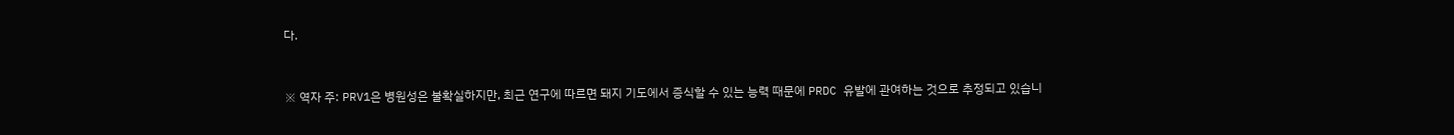다.



※ 역자 주: PRV1은 병원성은 불확실하지만, 최근 연구에 따르면 돼지 기도에서 증식할 수 있는 능력 때문에 PRDC 유발에 관여하는 것으로 추정되고 있습니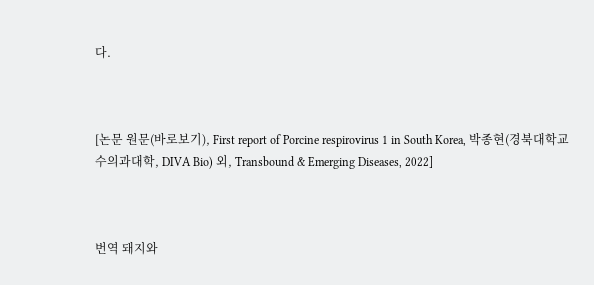다.



[논문 원문(바로보기), First report of Porcine respirovirus 1 in South Korea, 박종현(경북대학교 수의과대학, DIVA Bio) 외, Transbound & Emerging Diseases, 2022]



번역 돼지와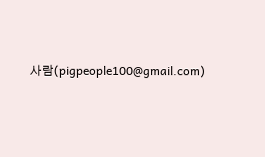사람(pigpeople100@gmail.com)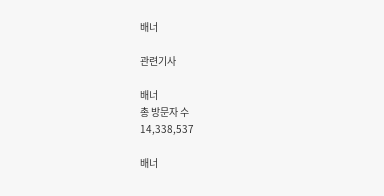배너

관련기사

배너
총 방문자 수
14,338,537

배너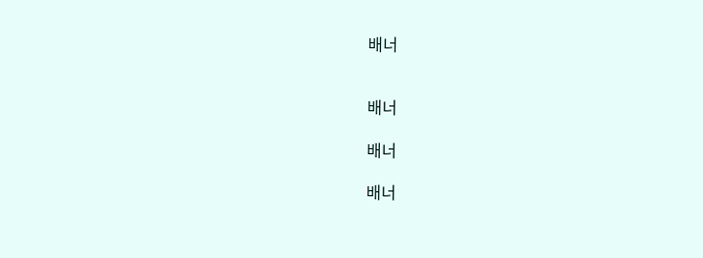배너


배너

배너

배너